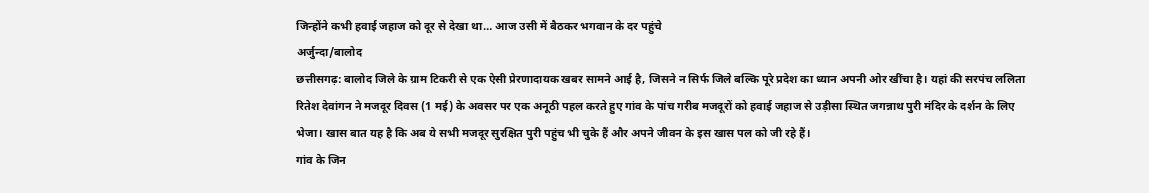जिन्होंने कभी हवाई जहाज को दूर से देखा था… आज उसी में बैठकर भगवान के दर पहुंचे
अर्जुन्दा/बालोद
छत्तीसगढ़: बालोद जिले के ग्राम टिकरी से एक ऐसी प्रेरणादायक खबर सामने आई है, जिसने न सिर्फ जिले बल्कि पूरे प्रदेश का ध्यान अपनी ओर खींचा है। यहां की सरपंच ललिता रितेश देवांगन ने मजदूर दिवस (1 मई) के अवसर पर एक अनूठी पहल करते हुए गांव के पांच गरीब मजदूरों को हवाई जहाज से उड़ीसा स्थित जगन्नाथ पुरी मंदिर के दर्शन के लिए भेजा। खास बात यह है कि अब ये सभी मजदूर सुरक्षित पुरी पहुंच भी चुके हैं और अपने जीवन के इस खास पल को जी रहे हैं।
गांव के जिन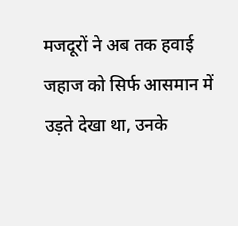मजदूरों ने अब तक हवाई जहाज को सिर्फ आसमान में उड़ते देखा था, उनके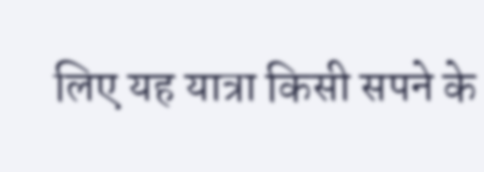लिए यह यात्रा किसी सपने के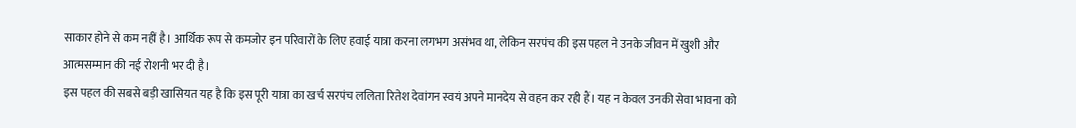साकार होने से कम नहीं है। आर्थिक रूप से कमजोर इन परिवारों के लिए हवाई यात्रा करना लगभग असंभव था, लेकिन सरपंच की इस पहल ने उनके जीवन में खुशी और आत्मसम्मान की नई रोशनी भर दी है।
इस पहल की सबसे बड़ी खासियत यह है कि इस पूरी यात्रा का खर्च सरपंच ललिता रितेश देवांगन स्वयं अपने मानदेय से वहन कर रही हैं। यह न केवल उनकी सेवा भावना को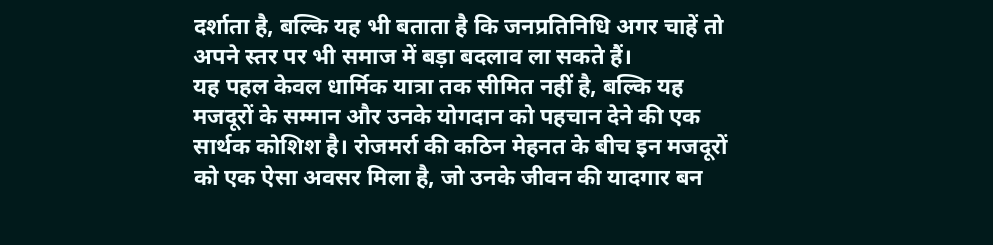दर्शाता है, बल्कि यह भी बताता है कि जनप्रतिनिधि अगर चाहें तो अपने स्तर पर भी समाज में बड़ा बदलाव ला सकते हैं।
यह पहल केवल धार्मिक यात्रा तक सीमित नहीं है, बल्कि यह मजदूरों के सम्मान और उनके योगदान को पहचान देने की एक सार्थक कोशिश है। रोजमर्रा की कठिन मेहनत के बीच इन मजदूरों को एक ऐसा अवसर मिला है, जो उनके जीवन की यादगार बन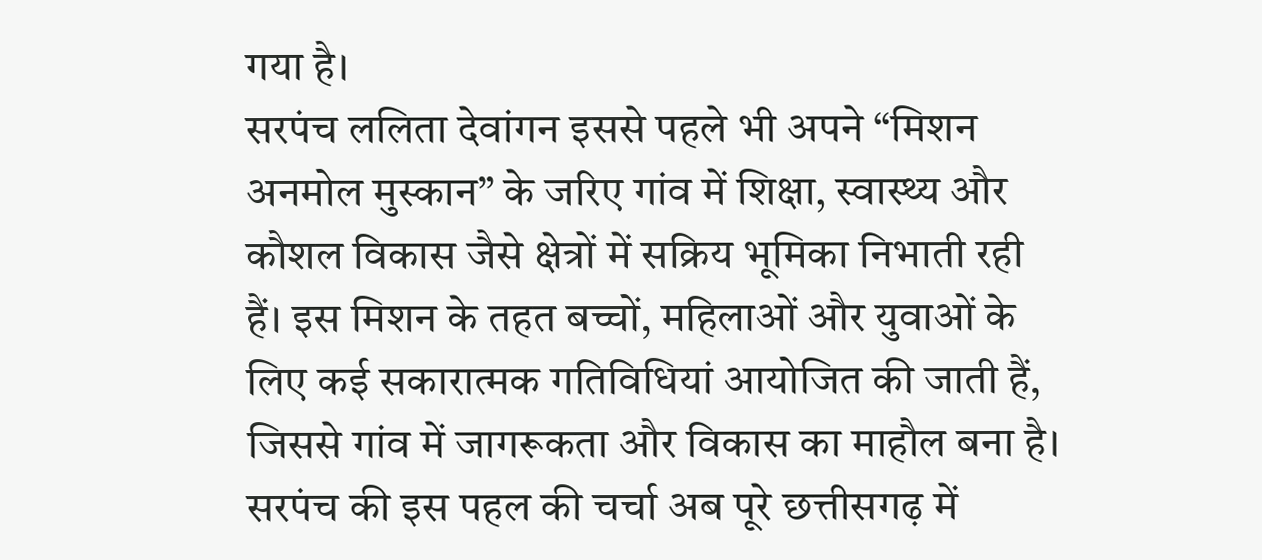गया है।
सरपंच ललिता देवांगन इससे पहले भी अपने “मिशन अनमोल मुस्कान” के जरिए गांव में शिक्षा, स्वास्थ्य और कौशल विकास जैसे क्षेत्रों में सक्रिय भूमिका निभाती रही हैं। इस मिशन के तहत बच्चों, महिलाओं और युवाओं के लिए कई सकारात्मक गतिविधियां आयोजित की जाती हैं, जिससे गांव में जागरूकता और विकास का माहौल बना है।
सरपंच की इस पहल की चर्चा अब पूरे छत्तीसगढ़ में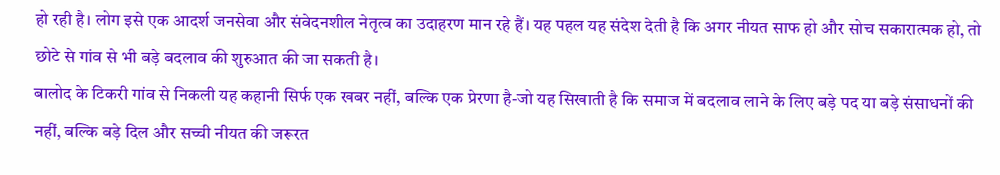हो रही है। लोग इसे एक आदर्श जनसेवा और संवेदनशील नेतृत्व का उदाहरण मान रहे हैं। यह पहल यह संदेश देती है कि अगर नीयत साफ हो और सोच सकारात्मक हो, तो छोटे से गांव से भी बड़े बदलाव की शुरुआत की जा सकती है।
बालोद के टिकरी गांव से निकली यह कहानी सिर्फ एक खबर नहीं, बल्कि एक प्रेरणा है-जो यह सिखाती है कि समाज में बदलाव लाने के लिए बड़े पद या बड़े संसाधनों की नहीं, बल्कि बड़े दिल और सच्ची नीयत की जरूरत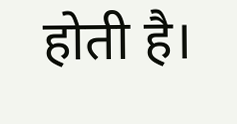होती है।